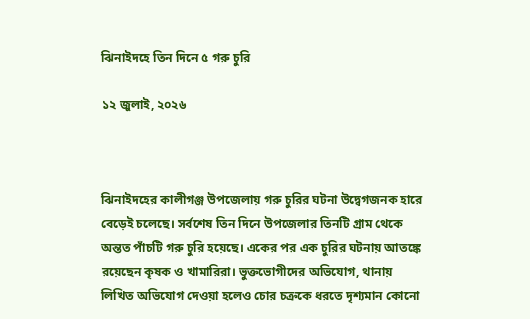ঝিনাইদহে তিন দিনে ৫ গরু চুরি

১২ জুলাই, ২০২৬



ঝিনাইদহের কালীগঞ্জ উপজেলায় গরু চুরির ঘটনা উদ্বেগজনক হারে বেড়েই চলেছে। সর্বশেষ তিন দিনে উপজেলার তিনটি গ্রাম থেকে অন্তত পাঁচটি গরু চুরি হয়েছে। একের পর এক চুরির ঘটনায় আতঙ্কে রয়েছেন কৃষক ও খামারিরা। ভুক্তভোগীদের অভিযোগ, থানায় লিখিত অভিযোগ দেওয়া হলেও চোর চক্রকে ধরতে দৃশ্যমান কোনো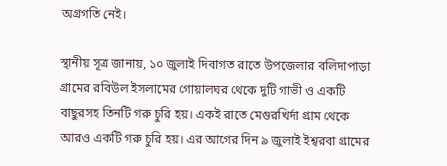অগ্রগতি নেই।

স্থানীয় সূত্র জানায়, ১০ জুলাই দিবাগত রাতে উপজেলার বলিদাপাড়া গ্রামের রবিউল ইসলামের গোয়ালঘর থেকে দুটি গাভী ও একটি বাছুরসহ তিনটি গরু চুরি হয়। একই রাতে মেগুরখির্দা গ্রাম থেকে আরও একটি গরু চুরি হয়। এর আগের দিন ৯ জুলাই ইশ্বরবা গ্রামের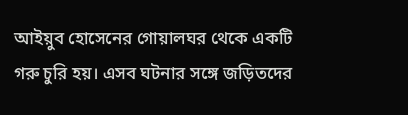আইয়ুব হোসেনের গোয়ালঘর থেকে একটি গরু চুরি হয়। এসব ঘটনার সঙ্গে জড়িতদের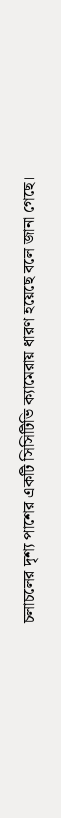চলাচলের দৃশ্য পাশের একটি সিসিটিভি ক্যামেরায় ধারণ হয়েছে বলে জানা গেছে।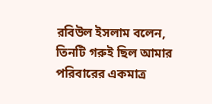রবিউল ইসলাম বলেন, তিনটি গরুই ছিল আমার পরিবারের একমাত্র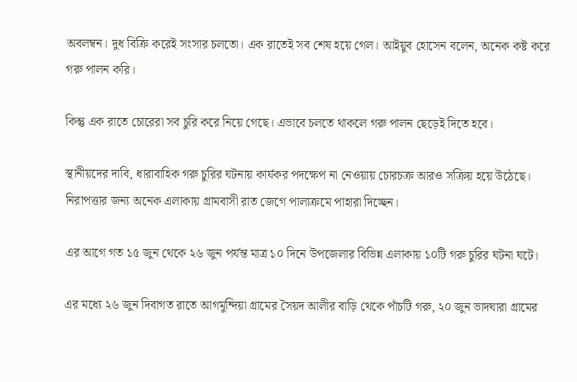অবলম্বন। দুধ বিক্রি করেই সংসার চলতো। এক রাতেই সব শেষ হয়ে গেল। আইয়ুব হোসেন বলেন, অনেক কষ্ট করে গরু পালন করি।

কিন্তু এক রাতে চোরেরা সব চুরি করে নিয়ে গেছে। এভাবে চলতে থাকলে গরু পালন ছেড়েই দিতে হবে।

স্থানীয়দের দাবি, ধারাবাহিক গরু চুরির ঘটনায় কার্যকর পদক্ষেপ না নেওয়ায় চোরচক্র আরও সক্রিয় হয়ে উঠেছে। নিরাপত্তার জন্য অনেক এলাকায় গ্রামবাসী রাত জেগে পালাক্রমে পাহারা দিচ্ছেন।

এর আগে গত ১৫ জুন থেকে ২৬ জুন পর্যন্ত মাত্র ১০ দিনে উপজেলার বিভিন্ন এলাকায় ১০টি গরু চুরির ঘটনা ঘটে।

এর মধ্যে ২৬ জুন দিবাগত রাতে আগমুন্দিয়া গ্রামের সৈয়দ আলীর বাড়ি থেকে পাঁচটি গরু, ২০ জুন ভাদঘারা গ্রামের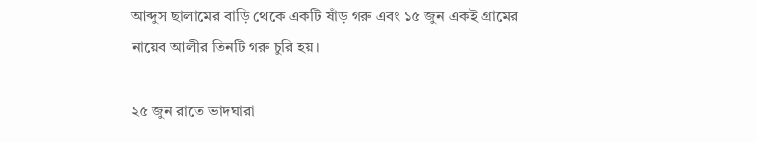আব্দুস ছালামের বাড়ি থেকে একটি ষাঁড় গরু এবং ১৫ জুন একই গ্রামের নায়েব আলীর তিনটি গরু চুরি হয়।

২৫ জুন রাতে ভাদঘারা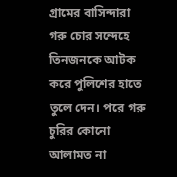গ্রামের বাসিন্দারা গরু চোর সন্দেহে তিনজনকে আটক করে পুলিশের হাতে তুলে দেন। পরে গরু চুরির কোনো আলামত না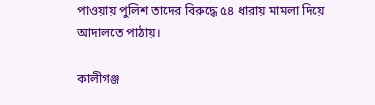পাওয়ায় পুলিশ তাদের বিরুদ্ধে ৫৪ ধারায় মামলা দিয়ে আদালতে পাঠায়।

কালীগঞ্জ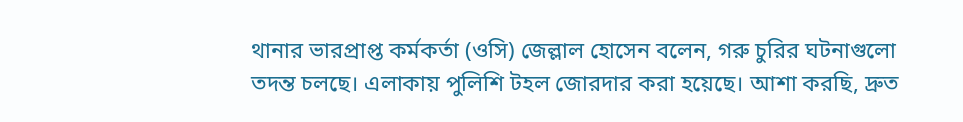থানার ভারপ্রাপ্ত কর্মকর্তা (ওসি) জেল্লাল হোসেন বলেন, গরু চুরির ঘটনাগুলো তদন্ত চলছে। এলাকায় পুলিশি টহল জোরদার করা হয়েছে। আশা করছি, দ্রুত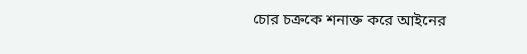চোর চক্রকে শনাক্ত করে আইনের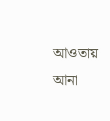আওতায় আনা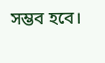সম্ভব হবে।